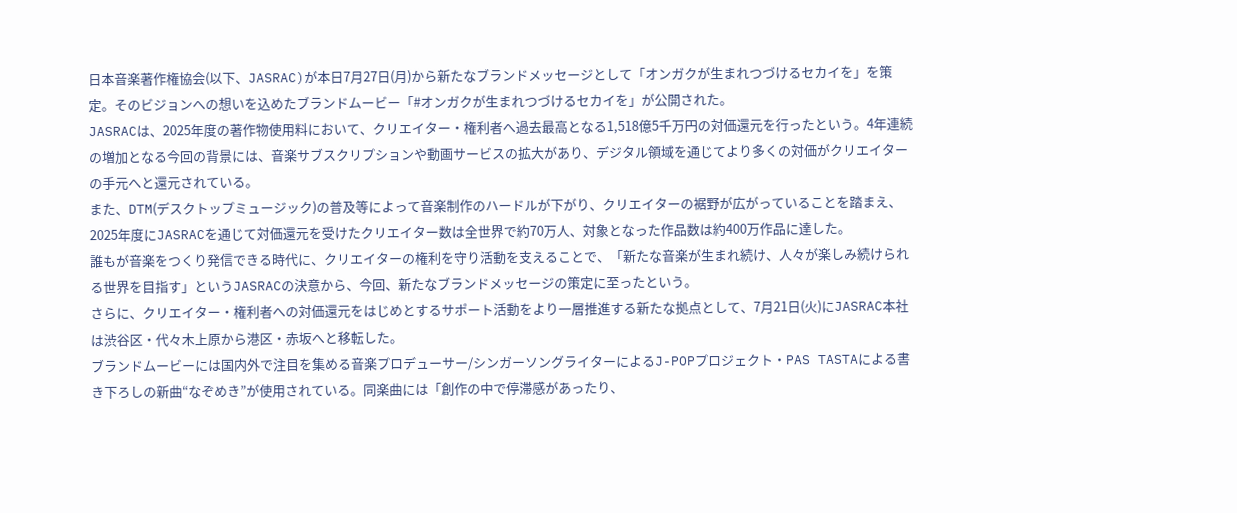日本音楽著作権協会(以下、JASRAC)が本日7月27日(月)から新たなブランドメッセージとして「オンガクが生まれつづけるセカイを」を策定。そのビジョンへの想いを込めたブランドムービー「#オンガクが生まれつづけるセカイを」が公開された。
JASRACは、2025年度の著作物使用料において、クリエイター・権利者へ過去最高となる1,518億5千万円の対価還元を行ったという。4年連続の増加となる今回の背景には、音楽サブスクリプションや動画サービスの拡大があり、デジタル領域を通じてより多くの対価がクリエイターの手元へと還元されている。
また、DTM(デスクトップミュージック)の普及等によって音楽制作のハードルが下がり、クリエイターの裾野が広がっていることを踏まえ、2025年度にJASRACを通じて対価還元を受けたクリエイター数は全世界で約70万人、対象となった作品数は約400万作品に達した。
誰もが音楽をつくり発信できる時代に、クリエイターの権利を守り活動を支えることで、「新たな音楽が生まれ続け、人々が楽しみ続けられる世界を目指す」というJASRACの決意から、今回、新たなブランドメッセージの策定に至ったという。
さらに、クリエイター・権利者への対価還元をはじめとするサポート活動をより一層推進する新たな拠点として、7月21日(火)にJASRAC本社は渋谷区・代々木上原から港区・赤坂へと移転した。
ブランドムービーには国内外で注目を集める音楽プロデューサー/シンガーソングライターによるJ-POPプロジェクト・PAS TASTAによる書き下ろしの新曲“なぞめき”が使用されている。同楽曲には「創作の中で停滞感があったり、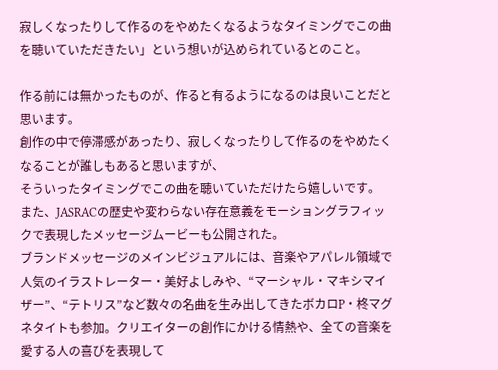寂しくなったりして作るのをやめたくなるようなタイミングでこの曲を聴いていただきたい」という想いが込められているとのこと。

作る前には無かったものが、作ると有るようになるのは良いことだと思います。
創作の中で停滞感があったり、寂しくなったりして作るのをやめたくなることが誰しもあると思いますが、
そういったタイミングでこの曲を聴いていただけたら嬉しいです。
また、JASRACの歴史や変わらない存在意義をモーショングラフィックで表現したメッセージムービーも公開された。
ブランドメッセージのメインビジュアルには、音楽やアパレル領域で人気のイラストレーター・美好よしみや、“マーシャル・マキシマイザー”、“テトリス”など数々の名曲を生み出してきたボカロP・柊マグネタイトも参加。クリエイターの創作にかける情熱や、全ての音楽を愛する人の喜びを表現して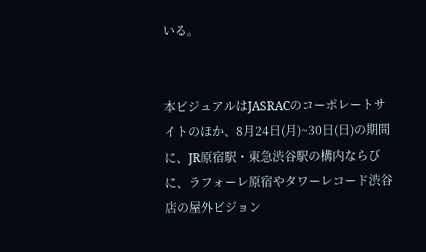いる。


本ビジュアルはJASRACのコーポレートサイトのほか、8月24日(月)~30日(日)の期間に、JR原宿駅・東急渋谷駅の構内ならびに、ラフォーレ原宿やタワーレコード渋谷店の屋外ビジョン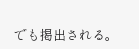でも掲出される。